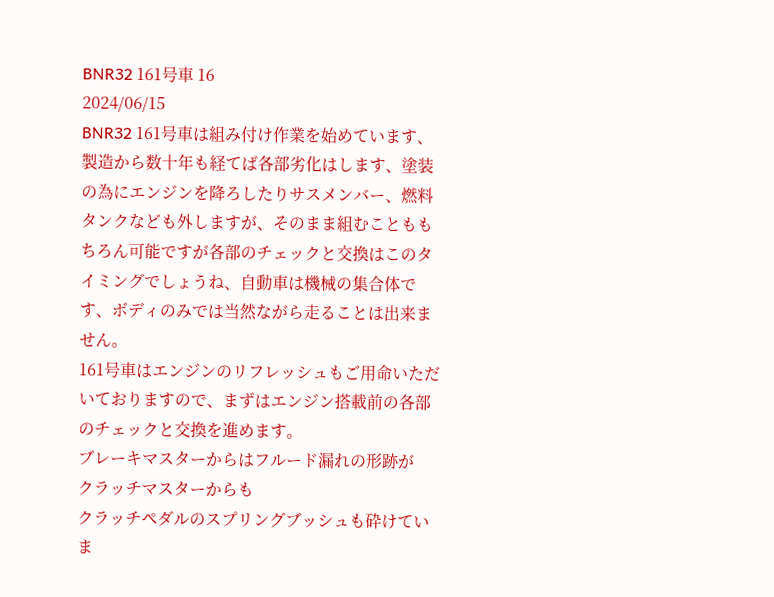BNR32 161号車 16
2024/06/15
BNR32 161号車は組み付け作業を始めています、製造から数十年も経てば各部劣化はします、塗装の為にエンジンを降ろしたりサスメンバー、燃料タンクなども外しますが、そのまま組むことももちろん可能ですが各部のチェックと交換はこのタイミングでしょうね、自動車は機械の集合体です、ボディのみでは当然ながら走ることは出来ません。
161号車はエンジンのリフレッシュもご用命いただいておりますので、まずはエンジン搭載前の各部のチェックと交換を進めます。
ブレーキマスターからはフルード漏れの形跡が
クラッチマスターからも
クラッチペダルのスプリングブッシュも砕けていま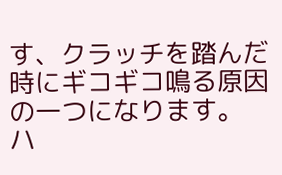す、クラッチを踏んだ時にギコギコ鳴る原因の一つになります。
ハ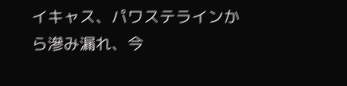イキャス、パワステラインから滲み漏れ、今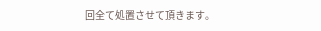回全て処置させて頂きます。